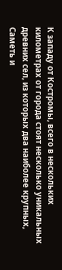К западу от Костромы, всего в нескольких километрах от города стоят несколько уникальных древних сел, из которых два наиболее крупных, Саметь и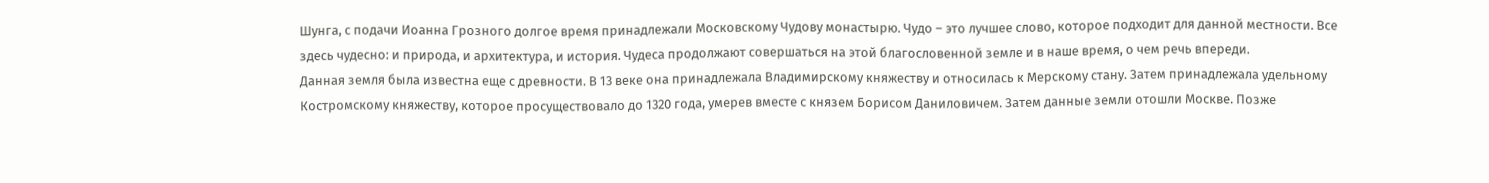Шунга, с подачи Иоанна Грозного долгое время принадлежали Московскому Чудову монастырю. Чудо – это лучшее слово, которое подходит для данной местности. Все здесь чудесно: и природа, и архитектура, и история. Чудеса продолжают совершаться на этой благословенной земле и в наше время, о чем речь впереди.
Данная земля была известна еще с древности. В 13 веке она принадлежала Владимирскому княжеству и относилась к Мерскому стану. Затем принадлежала удельному Костромскому княжеству, которое просуществовало до 1320 года, умерев вместе с князем Борисом Даниловичем. Затем данные земли отошли Москве. Позже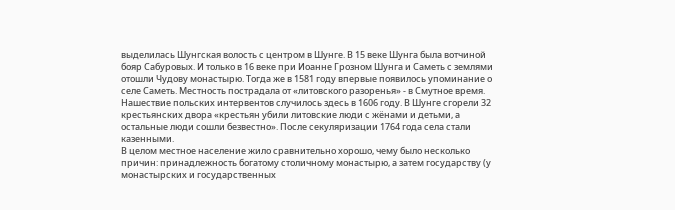выделилась Шунгская волость с центром в Шунге. В 15 веке Шунга была вотчиной бояр Сабуровых. И только в 16 веке при Иоанне Грозном Шунга и Саметь с землями отошли Чудову монастырю. Тогда же в 1581 году впервые появилось упоминание о селе Саметь. Местность пострадала от «литовского разоренья» - в Смутное время. Нашествие польских интервентов случилось здесь в 1606 году. В Шунге сгорели 32 крестьянских двора «крестьян убили литовские люди с жёнами и детьми, а остальные люди сошли безвестно». После секуляризации 1764 года села стали казенными.
В целом местное население жило сравнительно хорошо, чему было несколько причин: принадлежность богатому столичному монастырю, а затем государству (у монастырских и государственных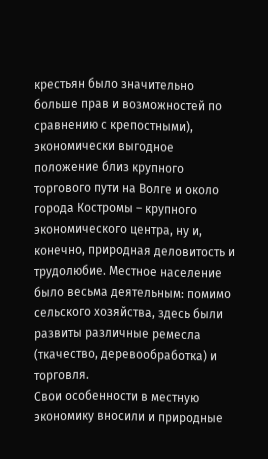крестьян было значительно больше прав и возможностей по сравнению с крепостными), экономически выгодное положение близ крупного торгового пути на Волге и около города Костромы – крупного экономического центра, ну и, конечно, природная деловитость и трудолюбие. Местное население было весьма деятельным: помимо сельского хозяйства, здесь были развиты различные ремесла (ткачество, деревообработка) и торговля.
Свои особенности в местную экономику вносили и природные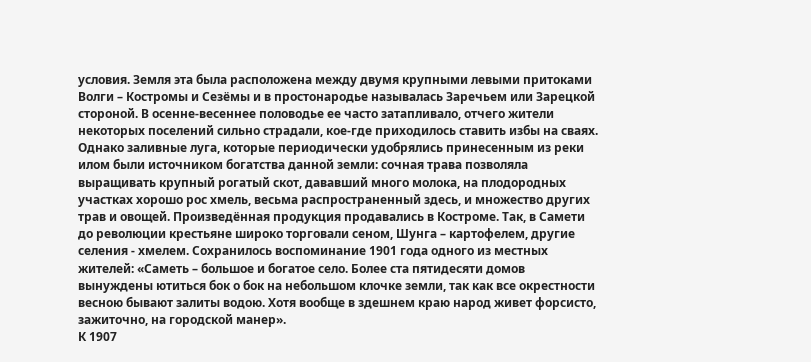условия. Земля эта была расположена между двумя крупными левыми притоками Волги – Костромы и Сезёмы и в простонародье называлась Заречьем или Зарецкой стороной. В осенне-весеннее половодье ее часто затапливало, отчего жители некоторых поселений сильно страдали, кое-где приходилось ставить избы на сваях. Однако заливные луга, которые периодически удобрялись принесенным из реки илом были источником богатства данной земли: сочная трава позволяла выращивать крупный рогатый скот, дававший много молока, на плодородных участках хорошо рос хмель, весьма распространенный здесь, и множество других трав и овощей. Произведённая продукция продавались в Костроме. Так, в Самети до революции крестьяне широко торговали сеном, Шунга – картофелем, другие селения - хмелем. Сохранилось воспоминание 1901 года одного из местных жителей: «Саметь – большое и богатое село. Более ста пятидесяти домов вынуждены ютиться бок о бок на небольшом клочке земли, так как все окрестности весною бывают залиты водою. Хотя вообще в здешнем краю народ живет форсисто, зажиточно, на городской манер».
К 1907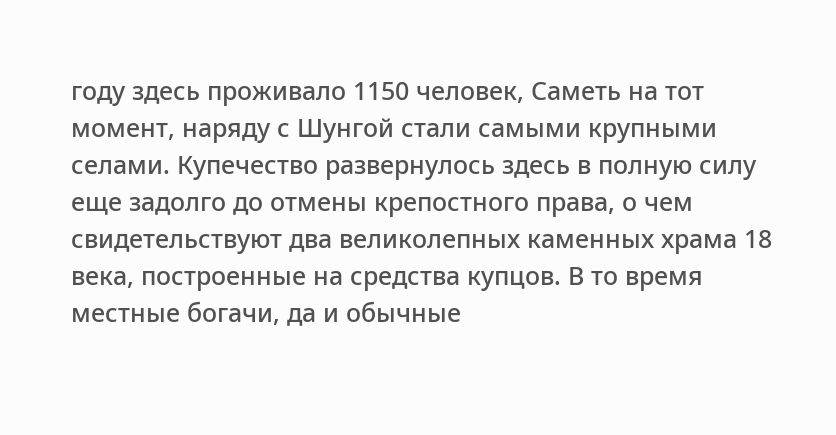году здесь проживало 1150 человек, Саметь на тот момент, наряду с Шунгой стали самыми крупными селами. Купечество развернулось здесь в полную силу еще задолго до отмены крепостного права, о чем свидетельствуют два великолепных каменных храма 18 века, построенные на средства купцов. В то время местные богачи, да и обычные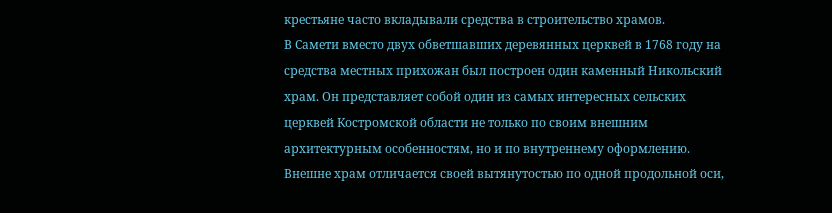крестьяне часто вкладывали средства в строительство храмов.
В Самети вместо двух обветшавших деревянных церквей в 1768 году на средства местных прихожан был построен один каменный Никольский храм. Он представляет собой один из самых интересных сельских церквей Костромской области не только по своим внешним архитектурным особенностям, но и по внутреннему оформлению. Внешне храм отличается своей вытянутостью по одной продольной оси,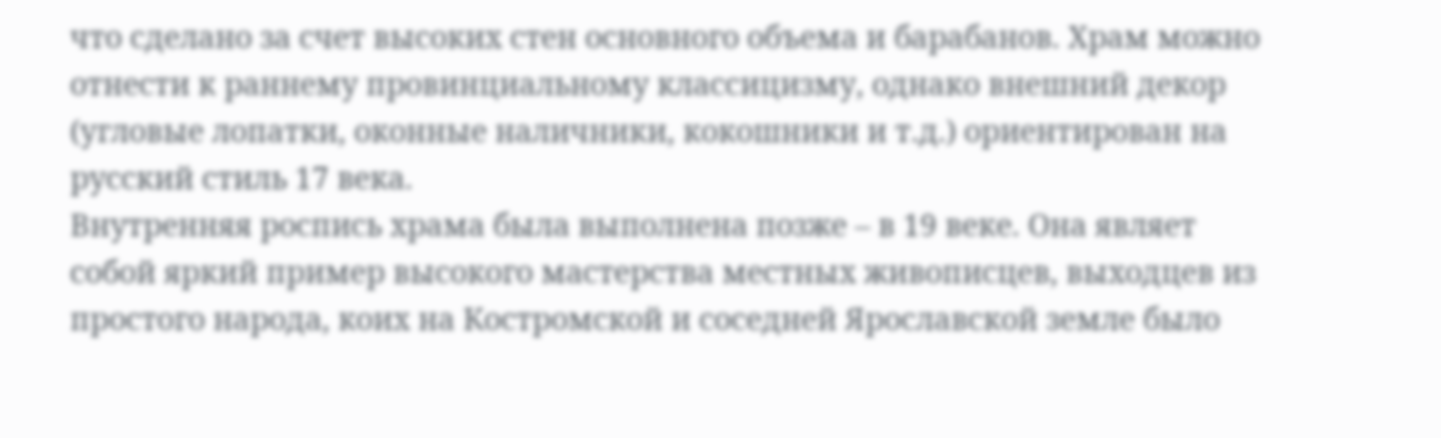что сделано за счет высоких стен основного объема и барабанов. Храм можно отнести к раннему провинциальному классицизму, однако внешний декор (угловые лопатки, оконные наличники, кокошники и т.д.) ориентирован на русский стиль 17 века.
Внутренняя роспись храма была выполнена позже – в 19 веке. Она являет собой яркий пример высокого мастерства местных живописцев, выходцев из простого народа, коих на Костромской и соседней Ярославской земле было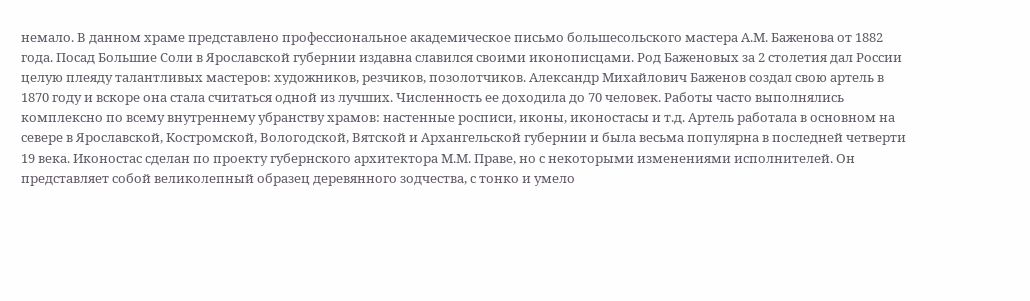немало. В данном храме представлено профессиональное академическое письмо большесольского мастера А.М. Баженова от 1882 года. Посад Большие Соли в Ярославской губернии издавна славился своими иконописцами. Род Баженовых за 2 столетия дал России целую плеяду талантливых мастеров: художников, резчиков, позолотчиков. Александр Михайлович Баженов создал свою артель в 1870 году и вскоре она стала считаться одной из лучших. Численность ее доходила до 70 человек. Работы часто выполнялись комплексно по всему внутреннему убранству храмов: настенные росписи, иконы, иконостасы и т.д. Артель работала в основном на севере в Ярославской, Костромской, Вологодской, Вятской и Архангельской губернии и была весьма популярна в последней четверти 19 века. Иконостас сделан по проекту губернского архитектора М.М. Праве, но с некоторыми изменениями исполнителей. Он представляет собой великолепный образец деревянного зодчества, с тонко и умело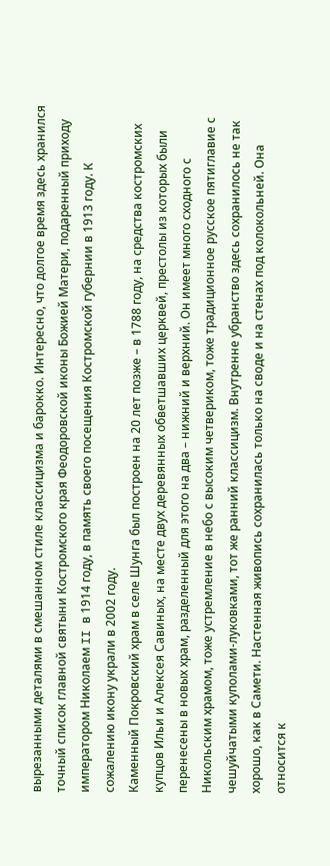вырезанными деталями в смешанном стиле классицизма и барокко. Интересно, что долгое время здесь хранился точный список главной святыни Костромского края Феодоровской иконы Божией Матери, подаренный приходу императором Николаем II в 1914 году, в память своего посещения Костромской губернии в 1913 году. К сожалению икону украли в 2002 году.
Каменный Покровский храм в селе Шунга был построен на 20 лет позже – в 1788 году, на средства костромских купцов Ильи и Алексея Савиных, на месте двух деревянных обветшавших церквей, престолы из которых были перенесены в новых храм, разделенный для этого на два – нижний и верхний. Он имеет много сходного с Никольским храмом, тоже устремление в небо с высоким четвериком, тоже традиционное русское пятиглавие с чешуйчатыми куполами-луковками, тот же ранний классицизм. Внутренне убранство здесь сохранилось не так хорошо, как в Самети. Настенная живопись сохранилась только на своде и на стенах под колокольней. Она относится к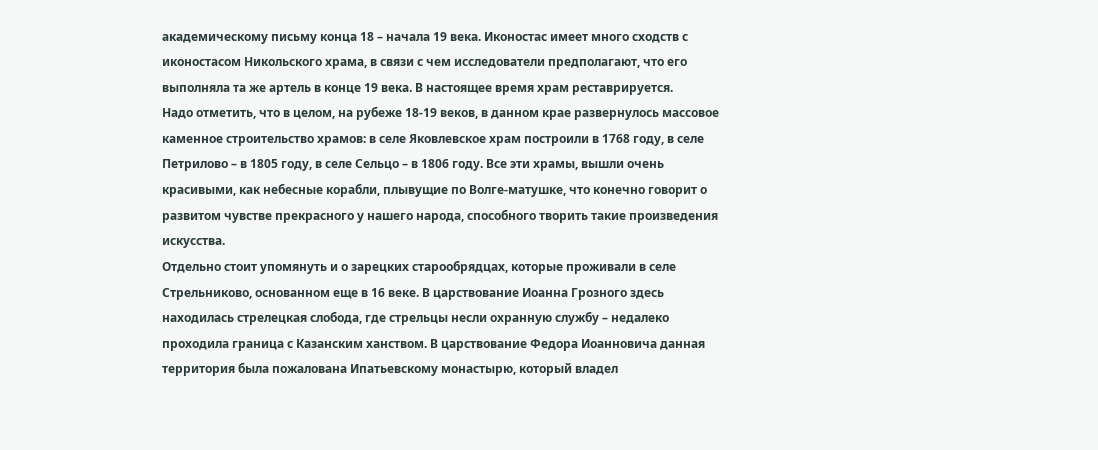академическому письму конца 18 – начала 19 века. Иконостас имеет много сходств с иконостасом Никольского храма, в связи с чем исследователи предполагают, что его выполняла та же артель в конце 19 века. В настоящее время храм реставрируется.
Надо отметить, что в целом, на рубеже 18-19 веков, в данном крае развернулось массовое каменное строительство храмов: в селе Яковлевское храм построили в 1768 году, в селе Петрилово – в 1805 году, в селе Сельцо – в 1806 году. Все эти храмы, вышли очень красивыми, как небесные корабли, плывущие по Волге-матушке, что конечно говорит о развитом чувстве прекрасного у нашего народа, способного творить такие произведения искусства.
Отдельно стоит упомянуть и о зарецких старообрядцах, которые проживали в селе Стрельниково, основанном еще в 16 веке. В царствование Иоанна Грозного здесь находилась стрелецкая слобода, где стрельцы несли охранную службу – недалеко проходила граница с Казанским ханством. В царствование Федора Иоанновича данная территория была пожалована Ипатьевскому монастырю, который владел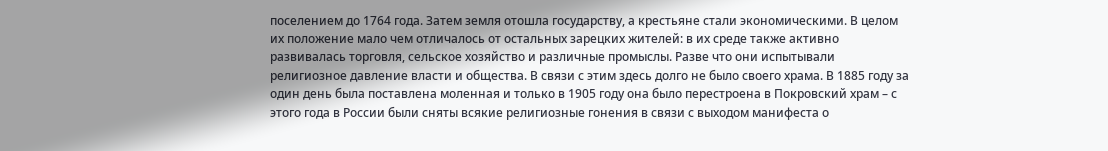поселением до 1764 года. Затем земля отошла государству, а крестьяне стали экономическими. В целом их положение мало чем отличалось от остальных зарецких жителей: в их среде также активно развивалась торговля, сельское хозяйство и различные промыслы. Разве что они испытывали религиозное давление власти и общества. В связи с этим здесь долго не было своего храма. В 1885 году за один день была поставлена моленная и только в 1905 году она было перестроена в Покровский храм – с этого года в России были сняты всякие религиозные гонения в связи с выходом манифеста о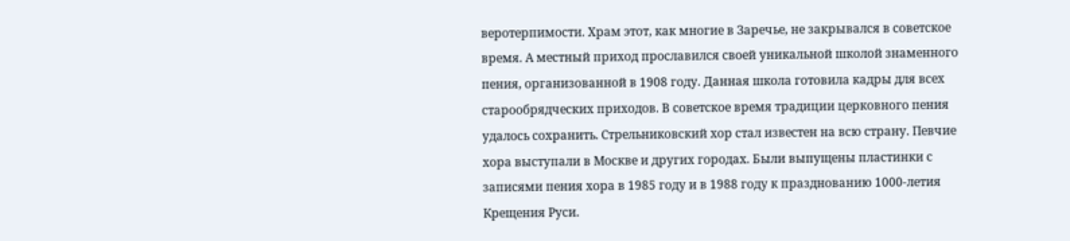веротерпимости. Храм этот, как многие в Заречье, не закрывался в советское время. А местный приход прославился своей уникальной школой знаменного пения, организованной в 1908 году. Данная школа готовила кадры для всех старообрядческих приходов. В советское время традиции церковного пения удалось сохранить. Стрельниковский хор стал известен на всю страну. Певчие хора выступали в Москве и других городах. Были выпущены пластинки с записями пения хора в 1985 году и в 1988 году к празднованию 1000-летия Крещения Руси.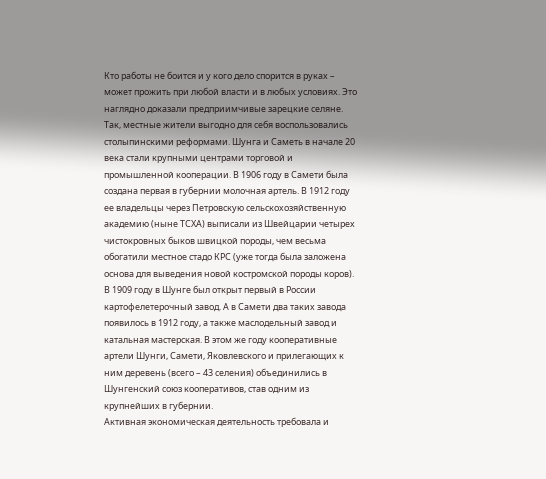Кто работы не боится и у кого дело спорится в руках – может прожить при любой власти и в любых условиях. Это наглядно доказали предприимчивые зарецкие селяне. Так, местные жители выгодно для себя воспользовались столыпинскими реформами. Шунга и Саметь в начале 20 века стали крупными центрами торговой и промышленной кооперации. В 1906 году в Самети была создана первая в губернии молочная артель. В 1912 году ее владельцы через Петровскую сельскохозяйственную академию (ныне ТСХА) выписали из Швейцарии четырех чистокровных быков швицкой породы, чем весьма обогатили местное стадо КРС (уже тогда была заложена основа для выведения новой костромской породы коров). В 1909 году в Шунге был открыт первый в России картофелетерочный завод. А в Самети два таких завода появилось в 1912 году, а также маслодельный завод и катальная мастерская. В этом же году кооперативные артели Шунги, Самети, Яковлевского и прилегающих к ним деревень (всего – 43 селения) объединились в Шунгенский союз кооперативов, став одним из крупнейших в губернии.
Активная экономическая деятельность требовала и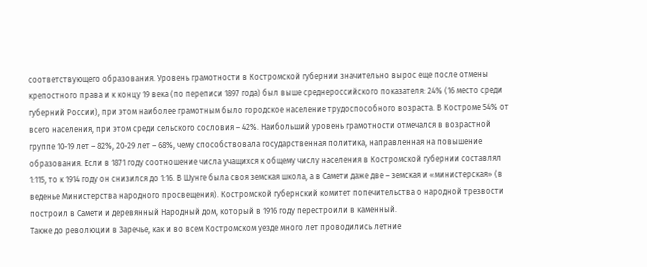соответствующего образования. Уровень грамотности в Костромской губернии значительно вырос еще после отмены крепостного права и к концу 19 века (по переписи 1897 года) был выше среднероссийского показателя: 24% (16 место среди губерний России), при этом наиболее грамотным было городское население трудоспособного возраста. В Костроме 54% от всего населения, при этом среди сельского сословия – 42%. Наибольший уровень грамотности отмечался в возрастной группе 10-19 лет – 82%, 20-29 лет – 68%, чему способствовала государственная политика, направленная на повышение образования. Если в 1871 году соотношение числа учащихся к общему числу населения в Костромской губернии составлял 1:115, то к 1914 году он снизился до 1:16. В Шунге была своя земская школа, а в Самети даже две – земская и «министерская» (в веденье Министерства народного просвещения). Костромской губернский комитет попечительства о народной трезвости построил в Самети и деревянный Народный дом, который в 1916 году перестроили в каменный.
Также до революции в Заречье, как и во всем Костромском уезде много лет проводились летние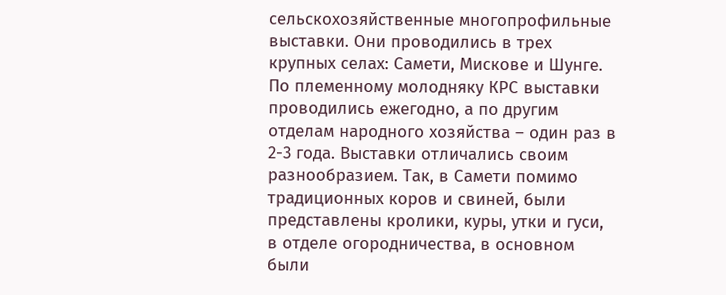сельскохозяйственные многопрофильные выставки. Они проводились в трех крупных селах: Самети, Мискове и Шунге. По племенному молодняку КРС выставки проводились ежегодно, а по другим отделам народного хозяйства – один раз в 2-3 года. Выставки отличались своим разнообразием. Так, в Самети помимо традиционных коров и свиней, были представлены кролики, куры, утки и гуси, в отделе огородничества, в основном были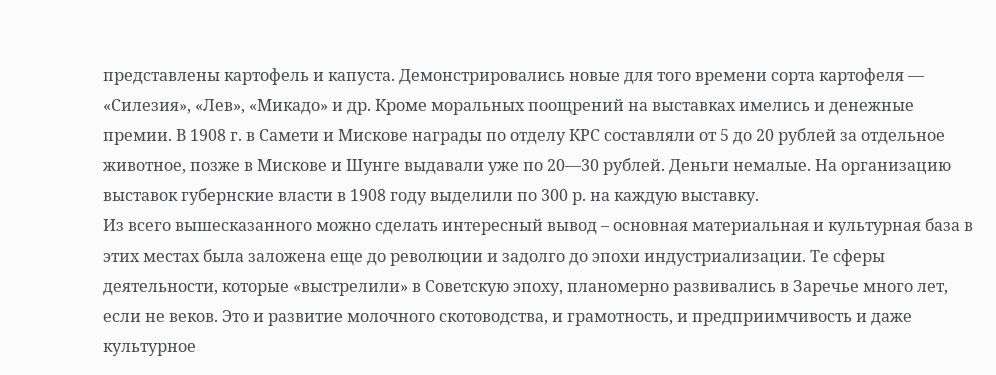представлены картофель и капуста. Демонстрировались новые для того времени сорта картофеля — «Силезия», «Лев», «Микадо» и др. Кроме моральных поощрений на выставках имелись и денежные премии. В 1908 г. в Самети и Мискове награды по отделу КРС составляли от 5 до 20 рублей за отдельное животное, позже в Мискове и Шунге выдавали уже по 20—30 рублей. Деньги немалые. На организацию выставок губернские власти в 1908 году выделили по 300 р. на каждую выставку.
Из всего вышесказанного можно сделать интересный вывод – основная материальная и культурная база в этих местах была заложена еще до революции и задолго до эпохи индустриализации. Те сферы деятельности, которые «выстрелили» в Советскую эпоху, планомерно развивались в Заречье много лет, если не веков. Это и развитие молочного скотоводства, и грамотность, и предприимчивость и даже культурное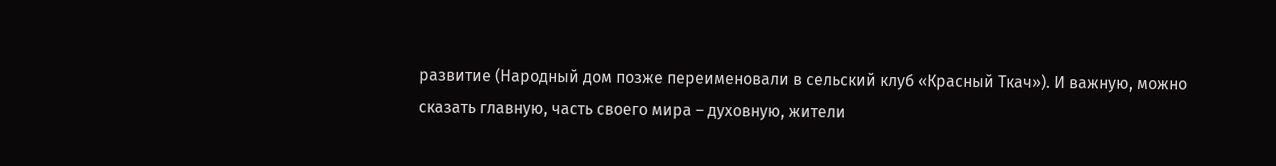развитие (Народный дом позже переименовали в сельский клуб «Красный Ткач»). И важную, можно сказать главную, часть своего мира – духовную, жители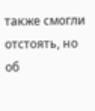также смогли отстоять, но об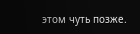этом чуть позже.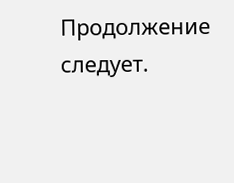Продолжение следует.